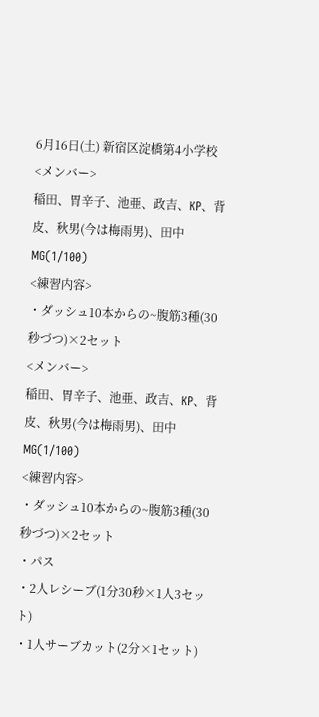6月16日(土) 新宿区淀橋第4小学校
<メンバー>
稲田、胃辛子、池亜、政吉、KP、背皮、秋男(今は梅雨男)、田中MG(1/100)
<練習内容>
・ダッシュ10本からの~腹筋3種(30秒づつ)×2セット
<メンバー>
稲田、胃辛子、池亜、政吉、KP、背皮、秋男(今は梅雨男)、田中MG(1/100)
<練習内容>
・ダッシュ10本からの~腹筋3種(30秒づつ)×2セット
・パス
・2人レシーブ(1分30秒×1人3セット)
・1人サーブカット(2分×1セット)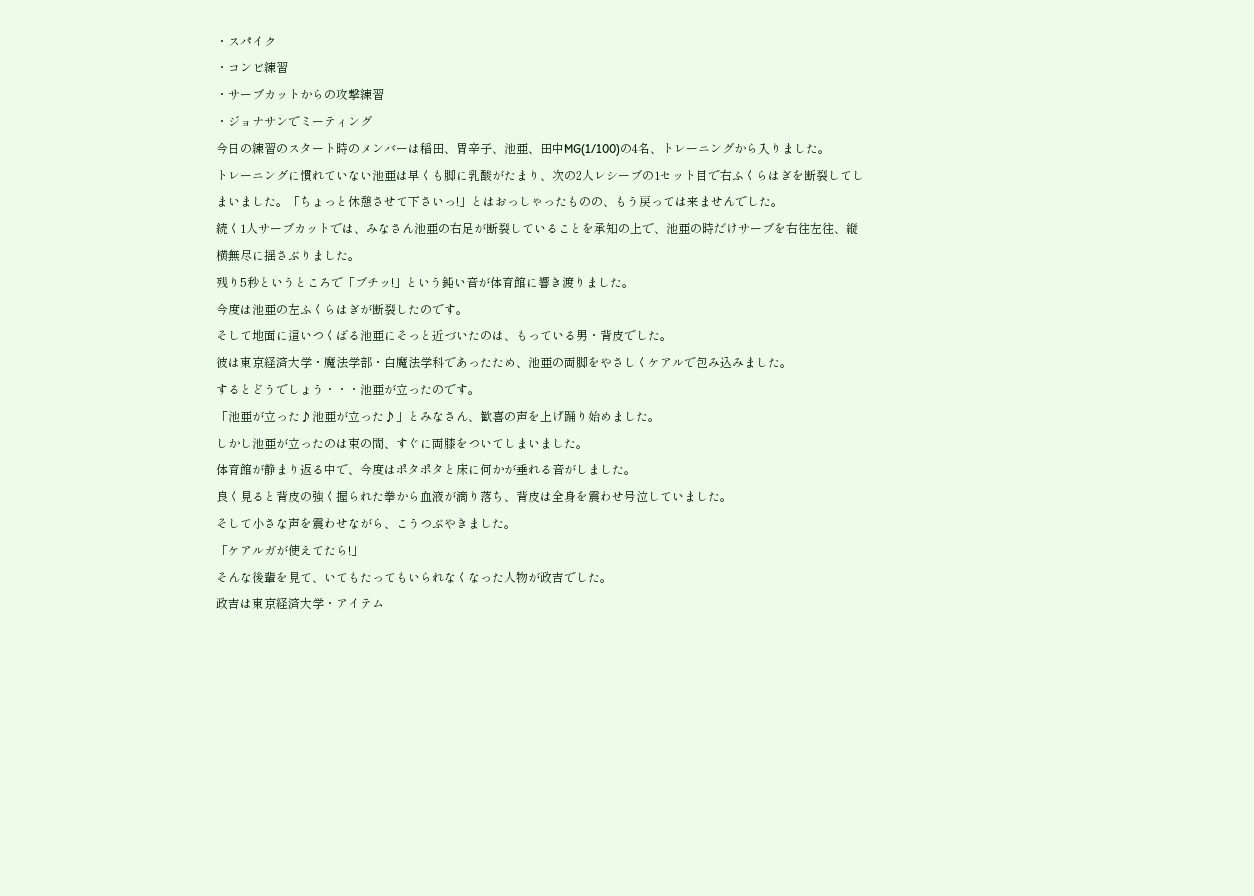・スパイク
・コンビ練習
・サーブカットからの攻撃練習
・ジョナサンでミーティング
今日の練習のスタート時のメンバーは稲田、胃辛子、池亜、田中MG(1/100)の4名、トレーニングから入りました。
トレーニングに慣れていない池亜は早くも脚に乳酸がたまり、次の2人レシーブの1セット目で右ふくらはぎを断裂してしまいました。「ちょっと休憩させて下さいっ!」とはおっしゃったものの、もう戻っては来ませんでした。
続く1人サーブカットでは、みなさん池亜の右足が断裂していることを承知の上で、池亜の時だけサーブを右往左往、縦横無尽に揺さぶりました。
残り5秒というところで「ブチッ!」という鈍い音が体育館に響き渡りました。
今度は池亜の左ふくらはぎが断裂したのです。
そして地面に這いつくばる池亜にそっと近づいたのは、もっている男・背皮でした。
彼は東京経済大学・魔法学部・白魔法学科であったため、池亜の両脚をやさしくケアルで包み込みました。
するとどうでしょう・・・池亜が立ったのです。
「池亜が立った♪池亜が立った♪」とみなさん、歓喜の声を上げ踊り始めました。
しかし池亜が立ったのは束の間、すぐに両膝をついてしまいました。
体育館が静まり返る中で、今度はポタポタと床に何かが垂れる音がしました。
良く見ると背皮の強く握られた拳から血液が滴り落ち、背皮は全身を震わせ号泣していました。
そして小さな声を震わせながら、こうつぶやきました。
「ケアルガが使えてたら!」
そんな後輩を見て、いてもたってもいられなくなった人物が政吉でした。
政吉は東京経済大学・アイテム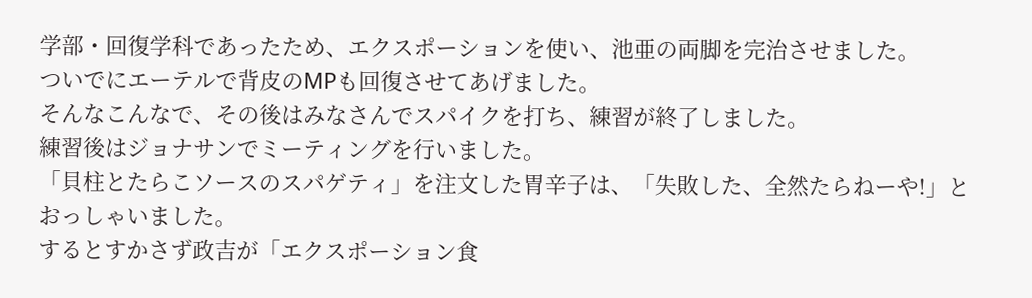学部・回復学科であったため、エクスポーションを使い、池亜の両脚を完治させました。
ついでにエーテルで背皮のMPも回復させてあげました。
そんなこんなで、その後はみなさんでスパイクを打ち、練習が終了しました。
練習後はジョナサンでミーティングを行いました。
「貝柱とたらこソースのスパゲティ」を注文した胃辛子は、「失敗した、全然たらねーや!」とおっしゃいました。
するとすかさず政吉が「エクスポーション食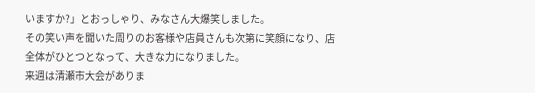いますか?」とおっしゃり、みなさん大爆笑しました。
その笑い声を聞いた周りのお客様や店員さんも次第に笑顔になり、店全体がひとつとなって、大きな力になりました。
来週は清瀬市大会がありま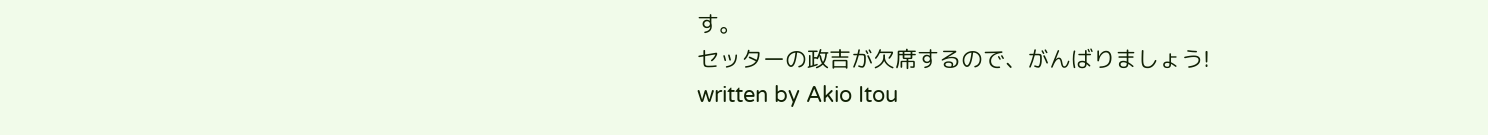す。
セッターの政吉が欠席するので、がんばりましょう!
written by Akio Itou